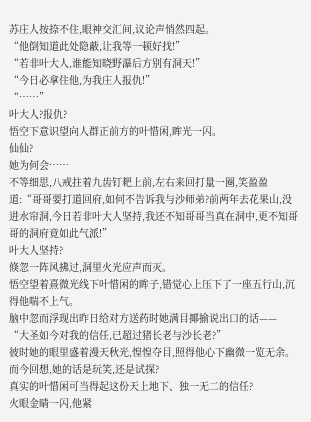苏庄人按捺不住,眼神交汇间,议论声悄然四起。
“他倒知道此处隐蔽,让我等一顿好找!”
“若非叶大人,谁能知晓野瀑后方别有洞天!”
“今日必拿住他,为我庄人报仇!”
“……”
叶大人?报仇?
悟空下意识望向人群正前方的叶惜闲,眸光一闪。
仙仙?
她为何会……
不等细思,八戒拄着九齿钉耙上前,左右来回打量一圈,笑盈盈道:“哥哥要打道回府,如何不告诉我与沙师弟?前两年去花果山,没进水帘洞,今日若非叶大人坚持,我还不知哥哥当真在洞中,更不知哥哥的洞府竟如此气派!”
叶大人坚持?
倏忽一阵风拂过,洞里火光应声而灭。
悟空望着熹微光线下叶惜闲的眸子,错觉心上压下了一座五行山,沉得他喘不上气。
脑中忽而浮现出昨日给对方送药时她满目揶揄说出口的话——
“大圣如今对我的信任,已超过猪长老与沙长老?”
彼时她的眼里盛着漫天秋光,惶惶夺目,照得他心下幽微一览无余。
而今回想,她的话是玩笑,还是试探?
真实的叶惜闲可当得起这份天上地下、独一无二的信任?
火眼金睛一闪,他紧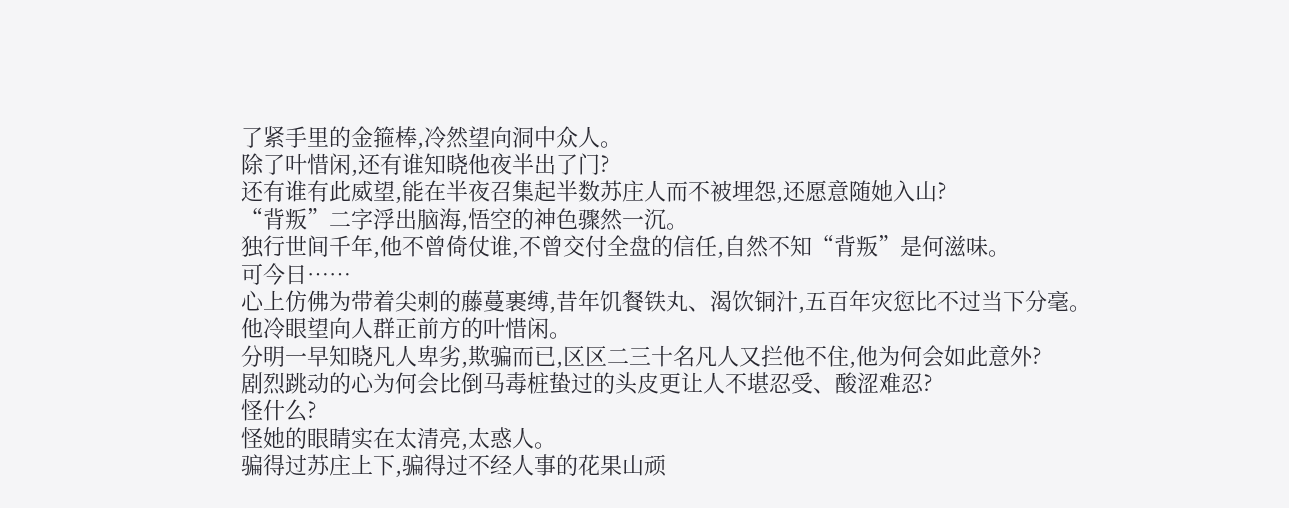了紧手里的金箍棒,冷然望向洞中众人。
除了叶惜闲,还有谁知晓他夜半出了门?
还有谁有此威望,能在半夜召集起半数苏庄人而不被埋怨,还愿意随她入山?
“背叛”二字浮出脑海,悟空的神色骤然一沉。
独行世间千年,他不曾倚仗谁,不曾交付全盘的信任,自然不知“背叛”是何滋味。
可今日……
心上仿佛为带着尖刺的藤蔓裹缚,昔年饥餐铁丸、渴饮铜汁,五百年灾愆比不过当下分毫。
他冷眼望向人群正前方的叶惜闲。
分明一早知晓凡人卑劣,欺骗而已,区区二三十名凡人又拦他不住,他为何会如此意外?
剧烈跳动的心为何会比倒马毒桩蛰过的头皮更让人不堪忍受、酸涩难忍?
怪什么?
怪她的眼睛实在太清亮,太惑人。
骗得过苏庄上下,骗得过不经人事的花果山顽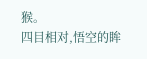猴。
四目相对,悟空的眸